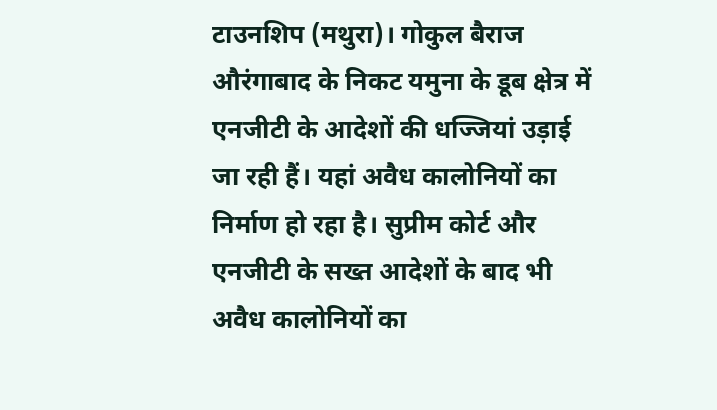टाउनशिप (मथुरा)। गोकुल बैराज औरंगाबाद के निकट यमुना के डूब क्षेत्र में एनजीटी के आदेशों की धज्जियां उड़ाई जा रही हैं। यहां अवैध कालोनियों का निर्माण हो रहा है। सुप्रीम कोर्ट और एनजीटी के सख्त आदेशों के बाद भी अवैध कालोनियों का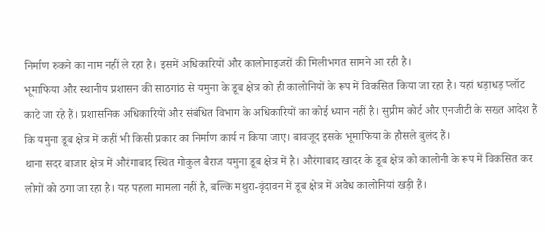निर्माण रुकने का नाम नहीं ले रहा है। इसमें अधिकारियों और कालोनाइजरों की मिलीभगत सामने आ रही है।
भूमाफिया और स्थानीय प्रशासन की साठगांठ से यमुना के डूब क्षेत्र को ही कालोनियों के रूप में विकसित किया जा रहा है। यहां धड़ाधड़ प्लॉट काटे जा रहे हैं। प्रशासनिक अधिकारियों और संबंधित विभाग के अधिकारियों का कोई ध्यान नहीं है। सुप्रीम कोर्ट और एनजीटी के सख्त आदेश हैं कि यमुना डूब क्षेत्र में कहीं भी किसी प्रकार का निर्माण कार्य न किया जाए। बावजूद इसके भूमाफिया के हौसले बुलंद हैं।
थाना सदर बाजार क्षेत्र में औरंगाबाद स्थित गोकुल बैराज यमुना डूब क्षेत्र में है। औरंगाबाद खादर के डूब क्षेत्र को कालोनी के रूप में विकसित कर लोगों को ठगा जा रहा है। यह पहला मामला नहीं है, बल्कि मथुरा-वृंदावन में डूब क्षेत्र में अवैध कालोनियां खड़ी हैं।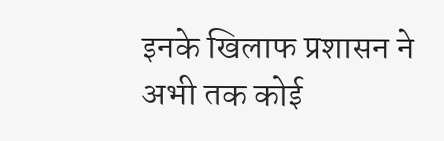इनके खिलाफ प्रशासन ने अभी तक कोई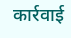कार्रवाई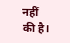नहीं की है।